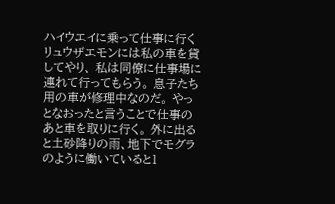ハイウエイに乗って仕事に行くリュウザエモンには私の車を貸してやり、 私は同僚に仕事場に連れて行ってもらう。 息子たち用の車が修理中なのだ。 やっとなおったと言うことで仕事のあと車を取りに行く。 外に出ると土砂降りの雨、地下でモグラのように働いていると1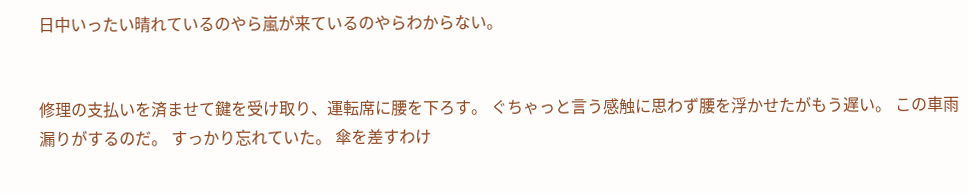日中いったい晴れているのやら嵐が来ているのやらわからない。


修理の支払いを済ませて鍵を受け取り、運転席に腰を下ろす。 ぐちゃっと言う感触に思わず腰を浮かせたがもう遅い。 この車雨漏りがするのだ。 すっかり忘れていた。 傘を差すわけ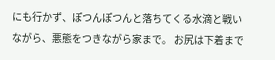にも行かず、ぽつんぽつんと落ちてくる水滴と戦いながら、悪態をつきながら家まで。 お尻は下着まで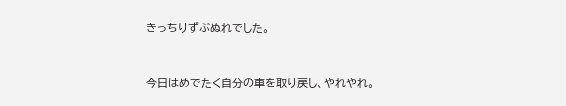きっちりずぶぬれでした。


今日はめでたく自分の車を取り戻し、やれやれ。